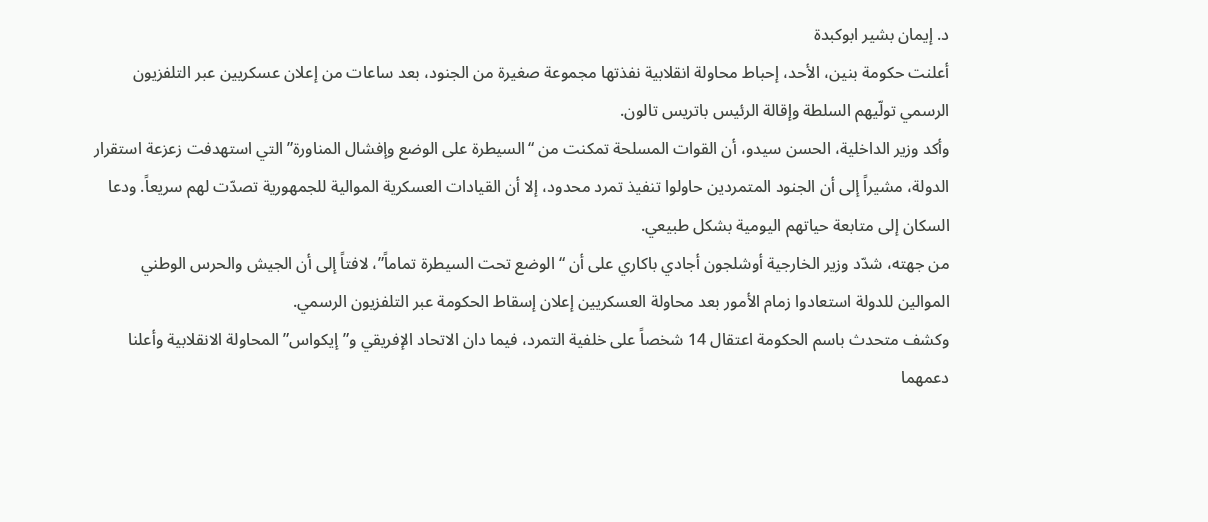د. إيمان بشير ابوكبدة
أعلنت حكومة بنين، الأحد، إحباط محاولة انقلابية نفذتها مجموعة صغيرة من الجنود، بعد ساعات من إعلان عسكريين عبر التلفزيون الرسمي تولّيهم السلطة وإقالة الرئيس باتريس تالون.
وأكد وزير الداخلية، الحسن سيدو، أن القوات المسلحة تمكنت من “السيطرة على الوضع وإفشال المناورة” التي استهدفت زعزعة استقرار الدولة، مشيراً إلى أن الجنود المتمردين حاولوا تنفيذ تمرد محدود، إلا أن القيادات العسكرية الموالية للجمهورية تصدّت لهم سريعاً. ودعا السكان إلى متابعة حياتهم اليومية بشكل طبيعي.
من جهته، شدّد وزير الخارجية أوشلجون أجادي باكاري على أن “الوضع تحت السيطرة تماماً”، لافتاً إلى أن الجيش والحرس الوطني الموالين للدولة استعادوا زمام الأمور بعد محاولة العسكريين إعلان إسقاط الحكومة عبر التلفزيون الرسمي.
وكشف متحدث باسم الحكومة اعتقال 14 شخصاً على خلفية التمرد، فيما دان الاتحاد الإفريقي و”إيكواس” المحاولة الانقلابية وأعلنا دعمهما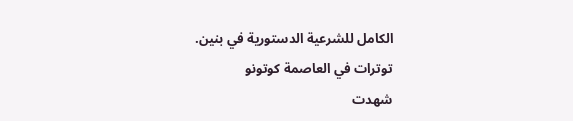الكامل للشرعية الدستورية في بنين.
توترات في العاصمة كوتونو
شهدت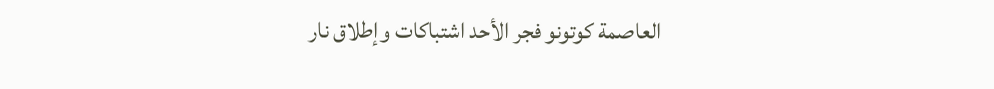العاصمة كوتونو فجر الأحد اشتباكات وإطلاق نار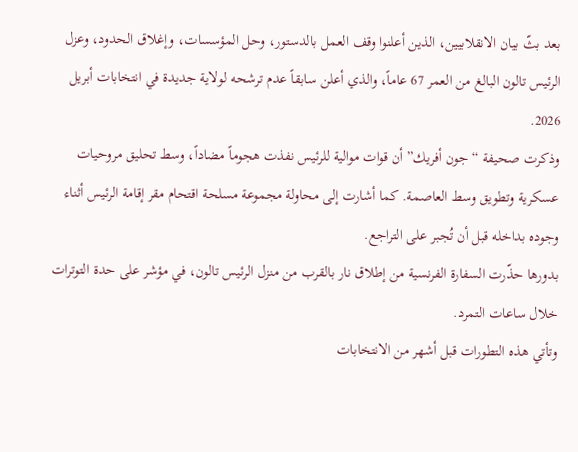بعد بثّ بيان الانقلابيين، الذين أعلنوا وقف العمل بالدستور، وحل المؤسسات، وإغلاق الحدود، وعزل الرئيس تالون البالغ من العمر 67 عاماً، والذي أعلن سابقاً عدم ترشحه لولاية جديدة في انتخابات أبريل 2026.
وذكرت صحيفة “جون أفريك” أن قوات موالية للرئيس نفذت هجوماً مضاداً، وسط تحليق مروحيات عسكرية وتطويق وسط العاصمة. كما أشارت إلى محاولة مجموعة مسلحة اقتحام مقر إقامة الرئيس أثناء وجوده بداخله قبل أن تُجبر على التراجع.
بدورها حذّرت السفارة الفرنسية من إطلاق نار بالقرب من منزل الرئيس تالون، في مؤشر على حدة التوترات خلال ساعات التمرد.
وتأتي هذه التطورات قبل أشهر من الانتخابات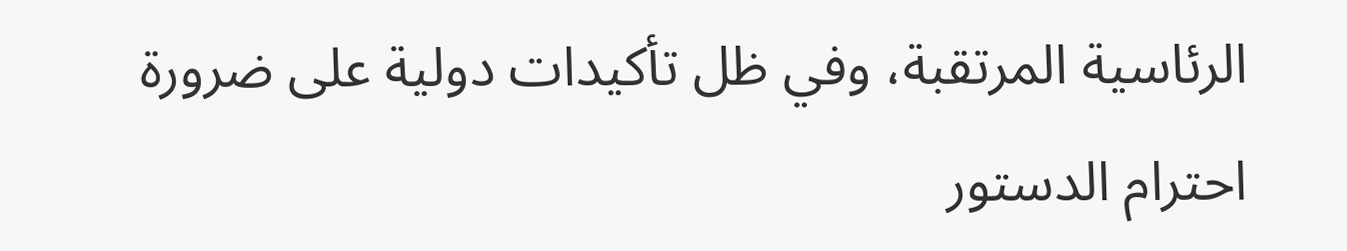الرئاسية المرتقبة، وفي ظل تأكيدات دولية على ضرورة احترام الدستور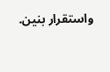واستقرار بنين.